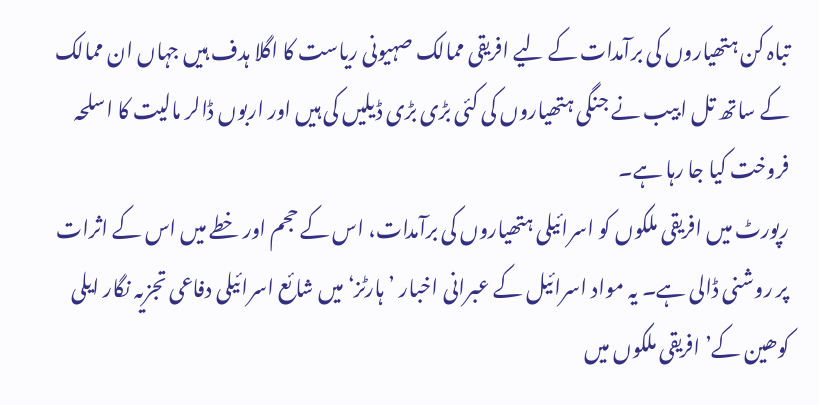تباہ کن ہتھیاروں کی برآمدات کے لیے افریقی ممالک صہیونی ریاست کا اگلا ہدف ہیں جہاں ان ممالک کے ساتھ تل ابیب نے جنگی ہتھیاروں کی کئی بڑی بڑی ڈیلیں کی ہیں اور اربوں ڈالر مالیت کا اسلحہ فروخت کیا جا رہا ہے۔
رپورٹ میں افریقی ملکوں کو اسرائیلی ہتھیاروں کی برآمدات، اس کے حجم اور خطے میں اس کے اثرات پر روشنی ڈالی ہے۔ یہ مواد اسرائیل کے عبرانی اخبار ’ہارٹز‘ میں شائع اسرائیلی دفاعی تجزیہ نگار ایلی کوھین کے’ افریقی ملکوں میں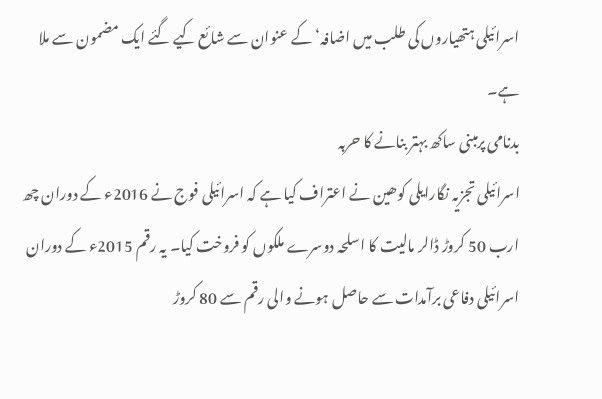اسرائیلی ہتھیاروں کی طلب میں اضافہ‘ کے عنوان سے شائع کیے گئے ایک مضمون سے ملا ہے۔
بدنامی پرمبنی ساکھ بہتر بنانے کا حربہ
اسرائیلی تجزیہ نگارایلی کوھین نے اعتراف کیا ہے کہ اسرائیلی فوج نے 2016ء کے دوران چھ ارب 50 کروڑ ڈالر مالیت کا اسلحہ دوسرے ملکوں کو فروخت کیا۔ یہ رقم 2015ء کے دوران اسرائیلی دفاعی برآمدات سے حاصل ہونے والی رقم سے 80 کروڑ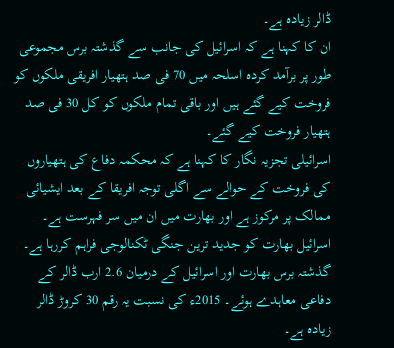ڈالر زیادہ ہے۔
ان کا کہنا ہے کہ اسرائیل کی جانب سے گذشتہ برس مجموعی طور پر برآمد کردہ اسلحہ میں 70 فی صد ہتھیار افریقی ملکوں کو فروخت کیے گئے ہیں اور باقی تمام ملکوں کو کل 30 فی صد ہتھیار فروخت کیے گئے۔
اسرائیلی تجزیہ نگار کا کہنا ہے کہ محکمہ دفاع کی ہتھیاروں کی فروخت کے حوالے سے اگلی توجہ افریقا کے بعد ایشیائی ممالک پر مرکوز ہے اور بھارت میں ان میں سر فہرست ہے۔ اسرائیل بھارت کو جدید ترین جنگی ٹکنالوجی فراہم کررہا ہے۔ گذشتہ برس بھارت اور اسرائیل کے درمیان 2.6 ارب ڈالر کے دفاعی معاہدے ہوئے۔ 2015ء کی نسبت یہ رقم 30 کروڑ ڈالر زیادہ ہے۔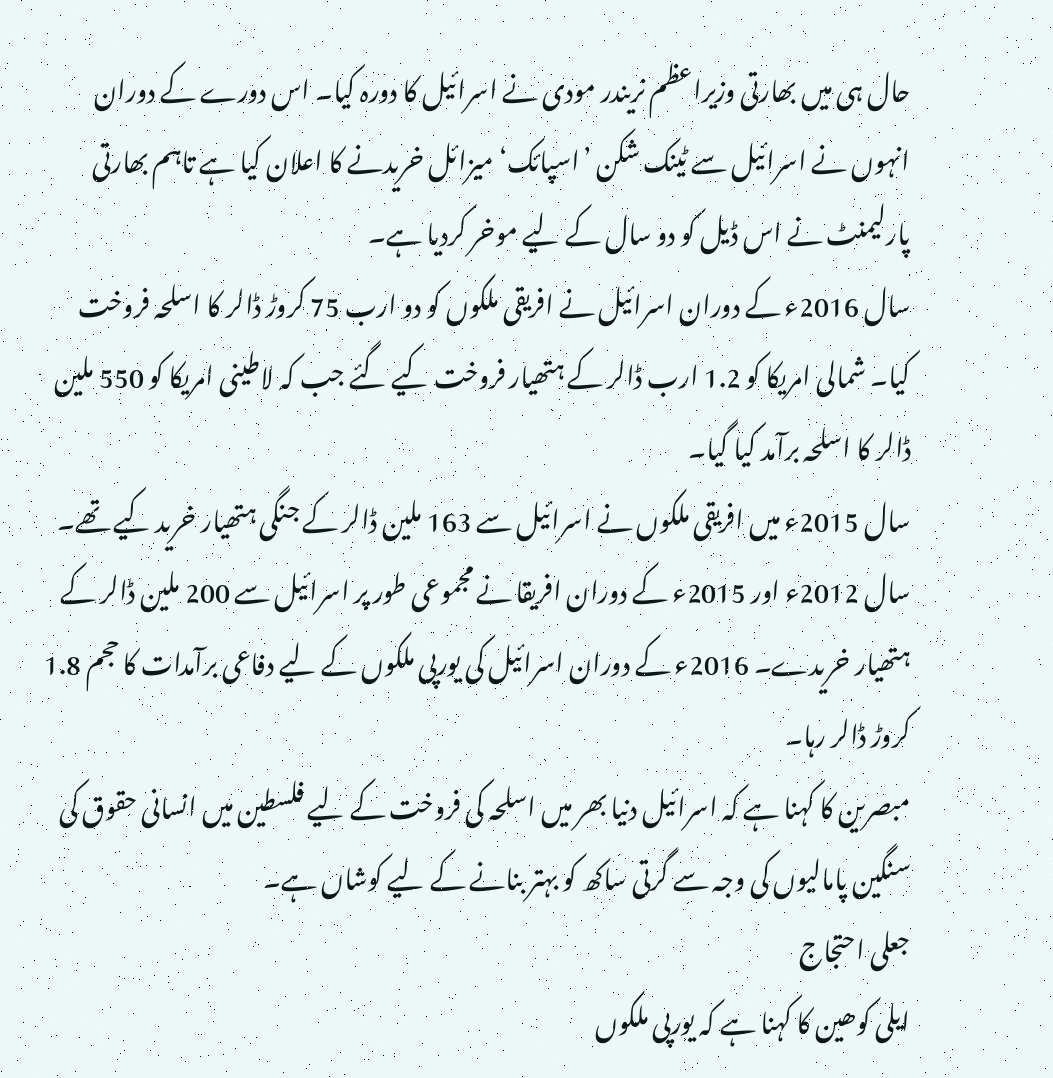حال ہی میں بھارتی وزیراعظم نریندر مودی نے اسرائیل کا دورہ کیا۔ اس دورے کے دوران انہوں نے اسرائیل سے ٹینک شکن ’اسپائک‘ میزائل خریدنے کا اعلان کیا ہے تاہم بھارتی پارلیمنٹ نے اس ڈیل کو دو سال کے لیے موخر کردیا ہے۔
سال 2016ء کے دوران اسرائیل نے افریقی ملکوں کو دو ارب 75 کروڑ ڈالر کا اسلحہ فروخت کیا۔ شمالی امریکا کو 1.2 ارب ڈالر کے ہتھیار فروخت کیے گئے جب کہ لاطینی امریکا کو 550 ملین ڈالر کا اسلحہ برآمد کیا گیا۔
سال 2015ء میں افریقی ملکوں نے اسرائیل سے 163 ملین ڈالر کے جنگی ہتھیار خرید کیے تھے۔ سال 2012ء اور 2015ء کے دوران افریقا نے مجموعی طور پر اسرائیل سے 200 ملین ڈالر کے ہتھیار خریدے۔ 2016ء کے دوران اسرائیل کی یورپی ملکوں کے لیے دفاعی برآمدات کا حجم 1.8 کروڑ ڈالر رہا۔
مبصرین کا کہنا ہے کہ اسرائیل دنیا بھر میں اسلحہ کی فروخت کے لیے فلسطین میں انسانی حقوق کی سنگین پامالیوں کی وجہ سے گرتی ساکھ کو بہتر بنانے کے لیے کوشاں ہے۔
جعلی احتجاج
ایلی کوھین کا کہنا ہے کہ یورپی ملکوں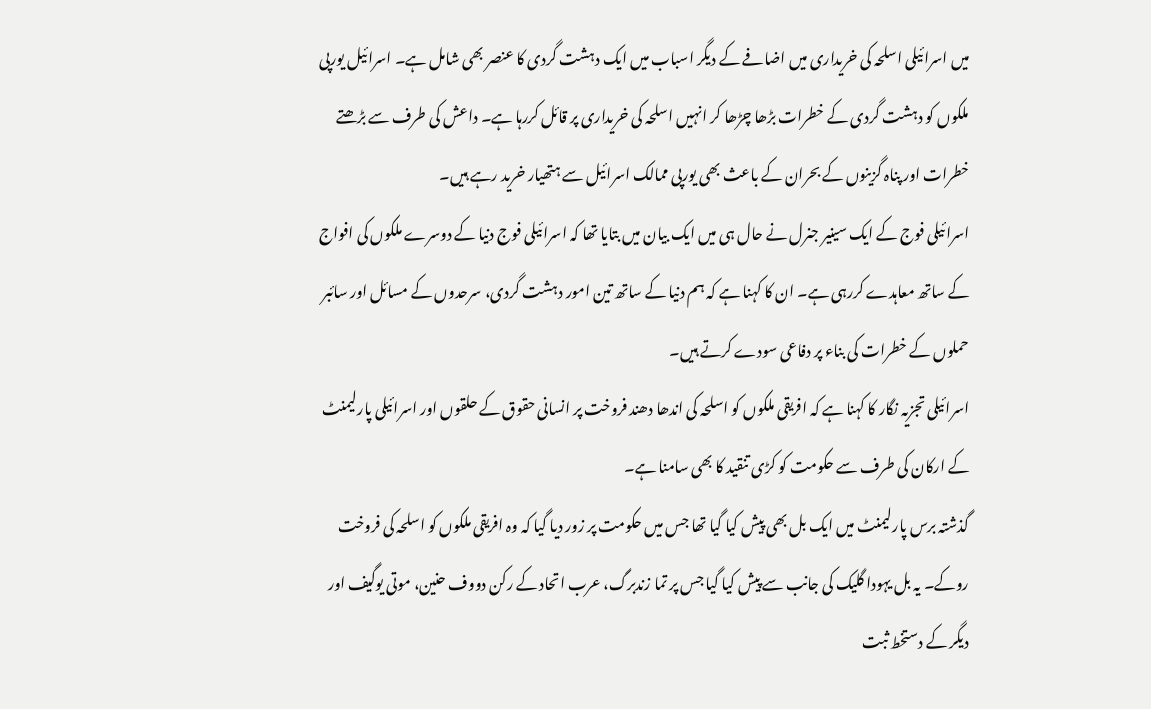میں اسرائیلی اسلحہ کی خریداری میں اضافے کے دیگر اسباب میں ایک دہشت گردی کا عنصر بھی شامل ہے۔ اسرائیل یورپی ملکوں کو دہشت گردی کے خطرات بڑھا چڑھا کر انہیں اسلحہ کی خریداری پر قائل کررہا ہے۔ داعش کی طرف سے بڑھتے خطرات اور پناہ گزینوں کے بحران کے باعث بھی یورپی ممالک اسرائیل سے ہتھیار خرید رہے ہیں۔
اسرائیلی فوج کے ایک سینیر جنرل نے حال ہی میں ایک بیان میں بتایا تھا کہ اسرائیلی فوج دنیا کے دوسرے ملکوں کی افواج کے ساتھ معاہدے کررہی ہے۔ ان کا کہنا ہے کہ ہم دنیا کے ساتھ تین امور دہشت گردی، سرحدوں کے مسائل اور سائبر حملوں کے خطرات کی بناء پر دفاعی سودے کرتے ہیں۔
اسرائیلی تجزیہ نگار کا کہنا ہے کہ افریقی ملکوں کو اسلحہ کی اندھا دھند فروخت پر انسانی حقوق کے حلقوں اور اسرائیلی پارلیمنٹ کے ارکان کی طرف سے حکومت کو کڑی تنقید کا بھی سامنا ہے۔
گذشتہ برس پارلیمنٹ میں ایک بل بھی پیش کیا گیا تھا جس میں حکومت پر زور دیا گیا کہ وہ افریقی ملکوں کو اسلحہ کی فروخت روکے۔ یہ بل یہودا گلیک کی جانب سے پیش کیا گیا جس پر تما زندبرگ، عرب اتحاد کے رکن دووف حنین، موتی یوگیف اور دیگر کے دستخط ثبت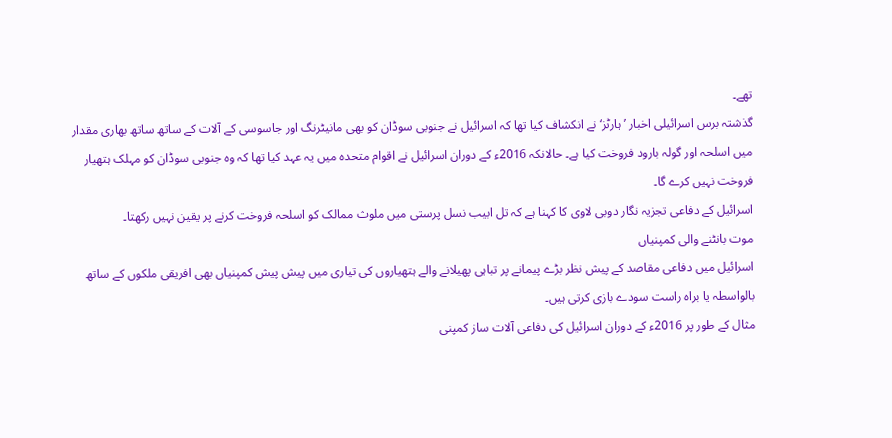تھے۔
گذشتہ برس اسرائیلی اخبار ’ہارٹز‘ نے انکشاف کیا تھا کہ اسرائیل نے جنوبی سوڈان کو بھی مانیٹرنگ اور جاسوسی کے آلات کے ساتھ ساتھ بھاری مقدار میں اسلحہ اور گولہ بارود فروخت کیا ہے۔ حالانکہ 2016ء کے دوران اسرائیل نے اقوام متحدہ میں یہ عہد کیا تھا کہ وہ جنوبی سوڈان کو مہلک ہتھیار فروخت نہیں کرے گا۔
اسرائیل کے دفاعی تجزیہ نگار دوبی لاوی کا کہنا ہے کہ تل ابیب نسل پرستی میں ملوث ممالک کو اسلحہ فروخت کرنے پر یقین نہیں رکھتا۔
موت بانٹنے والی کمپنیاں
اسرائیل میں دفاعی مقاصد کے پیش نظر بڑے پیمانے پر تباہی پھیلانے والے ہتھیاروں کی تیاری میں پیش پیش کمپنیاں بھی افریقی ملکوں کے ساتھ بالواسطہ یا براہ راست سودے بازی کرتی ہیں۔
مثال کے طور پر 2016ء کے دوران اسرائیل کی دفاعی آلات ساز کمپنی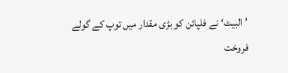’البیٹ‘ نے فلپائن کو بڑی مقدار میں توپ کے گولے فروخت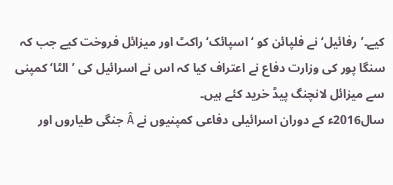کیے۔’رفائیل‘ نے فلپائن کو ‘اسپائک‘ راکٹ اور میزائل فروخت کیے جب کہ سنگا پور کی وزارت دفاع نے اعتراف کیا کہ اس نے اسرائیل کی ’الٹا‘ کمپنی سے میزائل لانچنگ پیڈ خرید کئے ہیں۔
سال2016ء کے دوران اسرائیلی دفاعی کمپنیوں نے Â جنگی طیاروں اور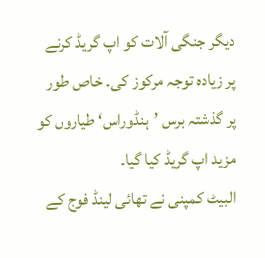دیگر جنگی آلات کو اپ گریڈ کرنے پر زیادہ توجہ مرکوز کی۔ خاص طور پر گذشتہ برس ’ہنڈوراس‘ طیاروں کو مزید اپ گریڈ کیا گیا۔
البیٹ کمپنی نے تھائی لینڈ فوج کے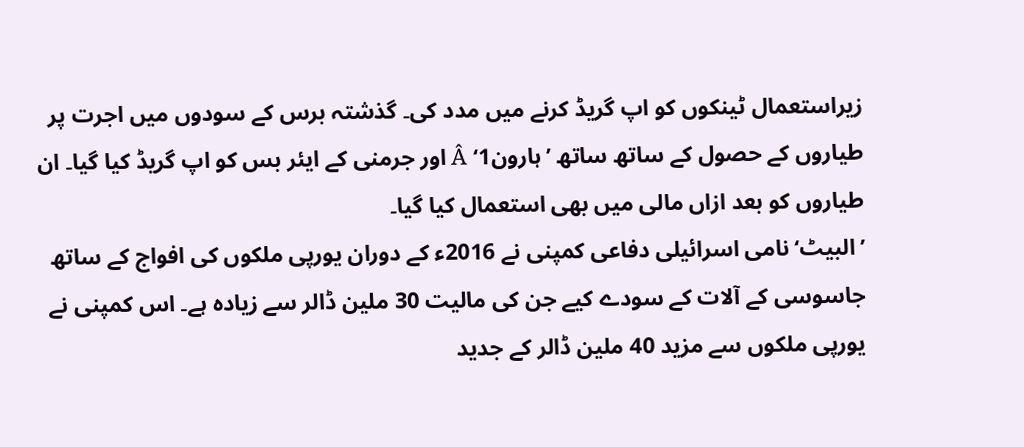زیراستعمال ٹینکوں کو اپ گریڈ کرنے میں مدد کی۔ گذشتہ برس کے سودوں میں اجرت پر طیاروں کے حصول کے ساتھ ساتھ ’ہارون1‘ Â اور جرمنی کے ایئر بس کو اپ گریڈ کیا گیا۔ ان طیاروں کو بعد ازاں مالی میں بھی استعمال کیا گیا۔
’البیٹ‘ نامی اسرائیلی دفاعی کمپنی نے 2016ء کے دوران یورپی ملکوں کی افواج کے ساتھ جاسوسی کے آلات کے سودے کیے جن کی مالیت 30 ملین ڈالر سے زیادہ ہے۔ اس کمپنی نے یورپی ملکوں سے مزید 40 ملین ڈالر کے جدید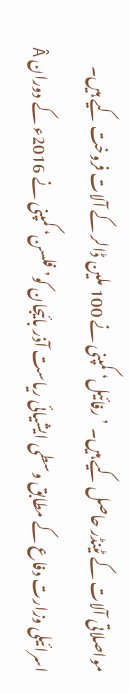مواصلاتی آلات کے ٹینڈر حاصل کیے ہیں۔ ’رفائیل‘ کمپنی نے 100 ملین ڈالر کے آلات فروخت کیے ہیں۔
اسرائیلی وزارت دفاع کے مطابق وسطی ایشیائی ریاست آذر بائیجان کو’فلسن‘ کمپنی نے 2016ء کے دوران Â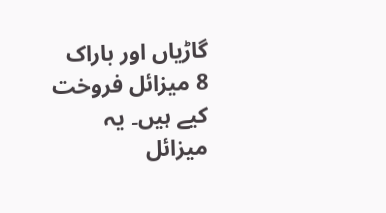گاڑیاں اور باراک 8 میزائل فروخت کیے ہیں۔ یہ میزائل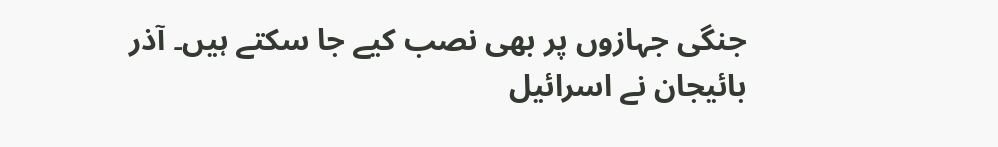جنگی جہازوں پر بھی نصب کیے جا سکتے ہیں۔ آذر بائیجان نے اسرائیل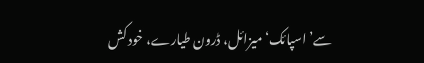سے’اسپائک‘ میزائل، ڈرون طیارے، خود کش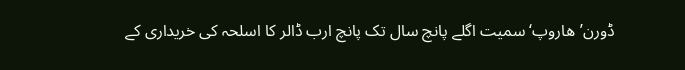ڈورن’ھاروپ‘ سمیت اگلے پانچ سال تک پانچ ارب ڈالر کا اسلحہ کی خریداری کے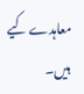معاہدے کیے ہیں۔